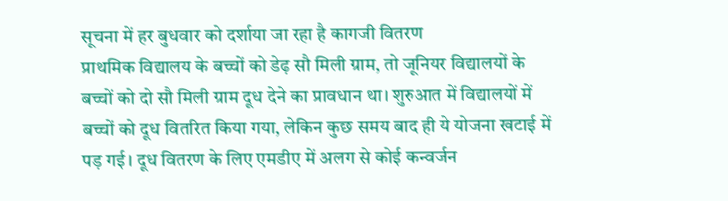सूचना में हर बुधवार को दर्शाया जा रहा है कागजी वितरण
प्राथमिक विद्यालय के बच्चों को डेढ़ सौ मिली ग्राम, तो जूनियर विद्यालयों के बच्चों को दो सौ मिली ग्राम दूध देने का प्रावधान था। शुरुआत में विद्यालयों में बच्चों को दूध वितरित किया गया, लेकिन कुछ समय बाद ही ये योजना खटाई में पड़ गई। दूध वितरण के लिए एमडीए में अलग से कोई कन्वर्जन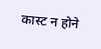कास्ट न होने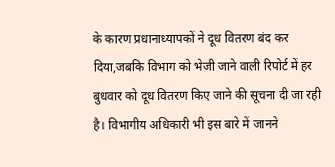के कारण प्रधानाध्यापकों ने दूध वितरण बंद कर दिया,जबकि विभाग को भेजी जाने वाली रिपोर्ट में हर बुधवार को दूध वितरण किए जाने की सूचना दी जा रही है। विभागीय अधिकारी भी इस बारे में जानने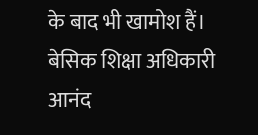के बाद भी खामोश हैं। बेसिक शिक्षा अधिकारी आनंद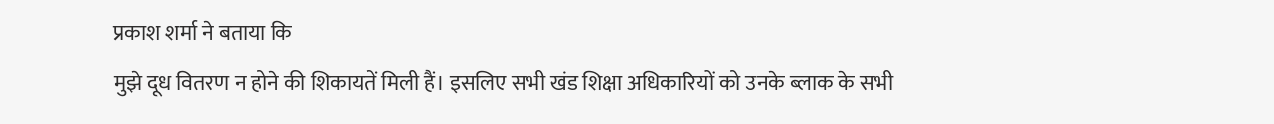प्रकाश शर्मा ने बताया कि
मुझे दूध वितरण न होने की शिकायतें मिली हैं। इसलिए सभी खंड शिक्षा अधिकारियों को उनके ब्लाक के सभी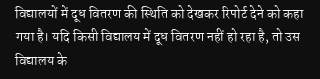विद्यालयों में दूध वितरण की स्थिति को देखकर रिपोर्ट देने को कहा गया है। यदि किसी विद्यालय में दूध वितरण नहीं हो रहा है, तो उस विद्यालय के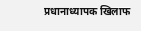प्रधानाध्यापक खिलाफ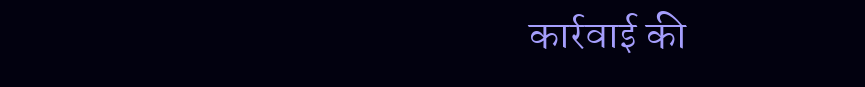कार्रवाई की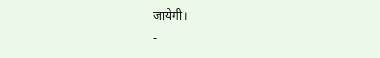जायेगी।
-